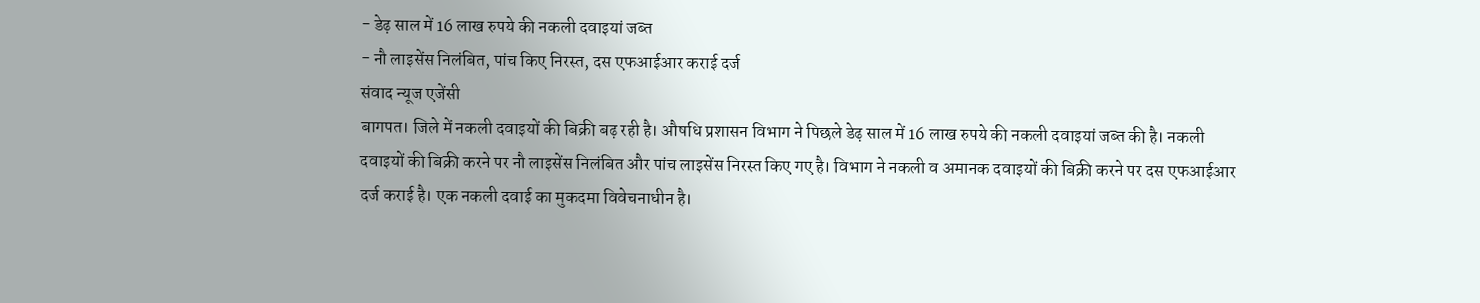- डेढ़ साल में 16 लाख रुपये की नकली दवाइयां जब्त
- नौ लाइसेंस निलंबित, पांच किए निरस्त, दस एफआईआर कराई दर्ज
संवाद न्यूज एजेंसी
बागपत। जिले में नकली दवाइयों की बिक्री बढ़ रही है। औषधि प्रशासन विभाग ने पिछले डेढ़ साल में 16 लाख रुपये की नकली दवाइयां जब्त की है। नकली दवाइयों की बिक्री करने पर नौ लाइसेंस निलंबित और पांच लाइसेंस निरस्त किए गए है। विभाग ने नकली व अमानक दवाइयों की बिक्री करने पर दस एफआईआर दर्ज कराई है। एक नकली दवाई का मुकदमा विवेचनाधीन है।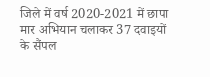जिले में वर्ष 2020-2021 में छापा मार अभियान चलाकर 37 दवाइयों के सैंपल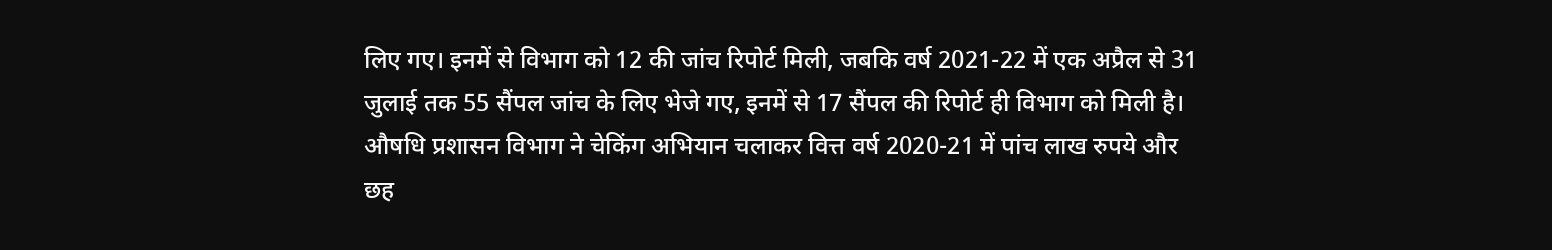लिए गए। इनमें से विभाग को 12 की जांच रिपोर्ट मिली, जबकि वर्ष 2021-22 में एक अप्रैल से 31 जुलाई तक 55 सैंपल जांच के लिए भेजे गए, इनमें से 17 सैंपल की रिपोर्ट ही विभाग को मिली है। औषधि प्रशासन विभाग ने चेकिंग अभियान चलाकर वित्त वर्ष 2020-21 में पांच लाख रुपये और छह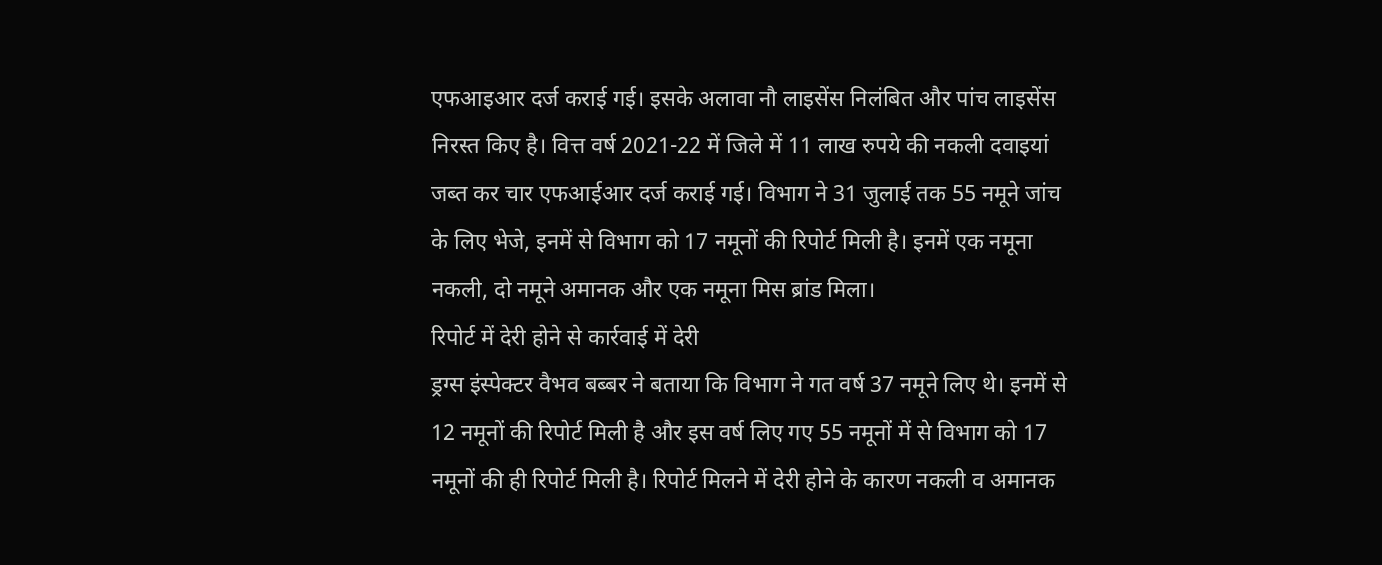एफआइआर दर्ज कराई गई। इसके अलावा नौ लाइसेंस निलंबित और पांच लाइसेंस निरस्त किए है। वित्त वर्ष 2021-22 में जिले में 11 लाख रुपये की नकली दवाइयां जब्त कर चार एफआईआर दर्ज कराई गई। विभाग ने 31 जुलाई तक 55 नमूने जांच के लिए भेजे, इनमें से विभाग को 17 नमूनों की रिपोर्ट मिली है। इनमें एक नमूना नकली, दो नमूने अमानक और एक नमूना मिस ब्रांड मिला।
रिपोर्ट में देरी होने से कार्रवाई में देरी
ड्रग्स इंस्पेक्टर वैभव बब्बर ने बताया कि विभाग ने गत वर्ष 37 नमूने लिए थे। इनमें से 12 नमूनों की रिपोर्ट मिली है और इस वर्ष लिए गए 55 नमूनों में से विभाग को 17 नमूनों की ही रिपोर्ट मिली है। रिपोर्ट मिलने में देरी होने के कारण नकली व अमानक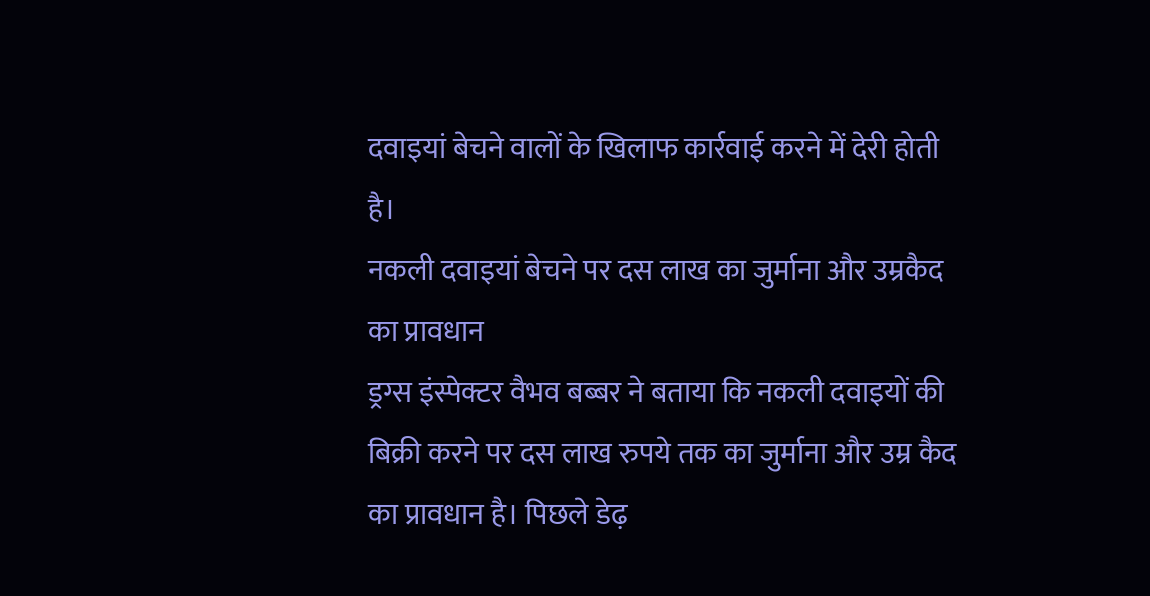दवाइयां बेचने वालों के खिलाफ कार्रवाई करने में देरी होती है।
नकली दवाइयां बेचने पर दस लाख का जुर्माना और उम्रकैद का प्रावधान
ड्रग्स इंस्पेक्टर वैभव बब्बर ने बताया कि नकली दवाइयों की बिक्री करने पर दस लाख रुपये तक का जुर्माना और उम्र कैद का प्रावधान है। पिछले डेढ़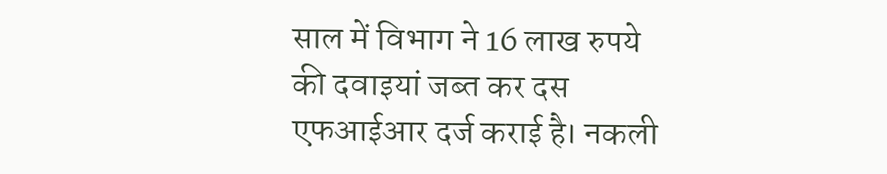साल में विभाग ने 16 लाख रुपये की दवाइयां जब्त कर दस एफआईआर दर्ज कराई है। नकली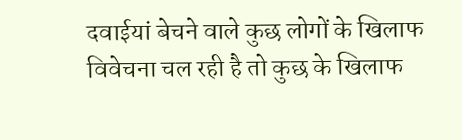दवाईयां बेचने वाले कुछ लोगों के खिलाफ विवेचना चल रही है तो कुछ के खिलाफ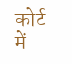कोर्ट में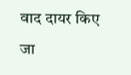वाद दायर किए जा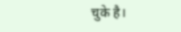चुके है।